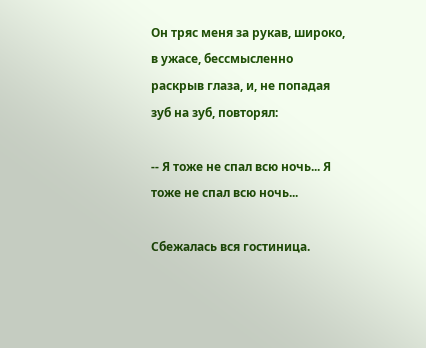Он тряс меня за рукав, широко, в ужасе, бессмысленно раскрыв глаза, и, не попадая зуб на зуб, повторял:

-- Я тоже не спал всю ночь... Я тоже не спал всю ночь...

Сбежалась вся гостиница.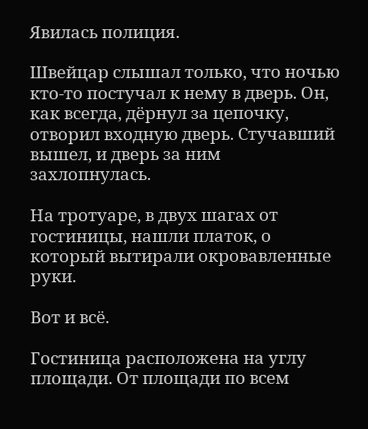Явилась полиция.

Швейцар слышал только, что ночью кто-то постучал к нему в дверь. Он, как всегда, дёрнул за цепочку, отворил входную дверь. Стучавший вышел, и дверь за ним захлопнулась.

На тротуаре, в двух шагах от гостиницы, нашли платок, о который вытирали окровавленные руки.

Вот и всё.

Гостиница расположена на углу площади. От площади по всем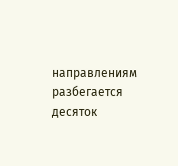направлениям разбегается десяток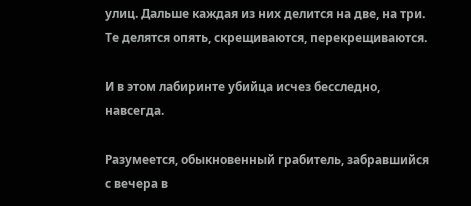улиц. Дальше каждая из них делится на две, на три. Те делятся опять, скрещиваются, перекрещиваются.

И в этом лабиринте убийца исчез бесследно, навсегда.

Разумеется, обыкновенный грабитель, забравшийся с вечера в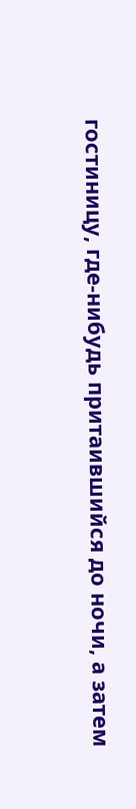гостиницу, где-нибудь притаившийся до ночи, а затем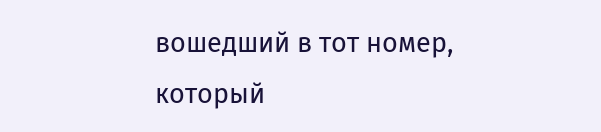вошедший в тот номер, который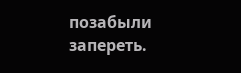позабыли запереть.